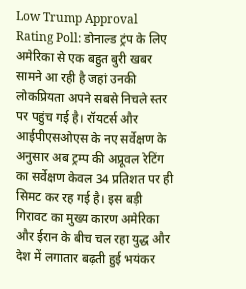Low Trump Approval Rating Poll: डोनाल्ड ट्रंप के लिए अमेरिका से एक बहुत बुरी खबर सामने आ रही है जहां उनकी लोकप्रियता अपने सबसे निचले स्तर पर पहुंच गई है। रॉयटर्स और आईपीएसओएस के नए सर्वेक्षण के अनुसार अब ट्रम्प की अप्रूवल रेटिंग का सर्वेक्षण केवल 34 प्रतिशत पर ही सिमट कर रह गई है। इस बड़ी गिरावट का मुख्य कारण अमेरिका और ईरान के बीच चल रहा युद्ध और देश में लगातार बढ़ती हुई भयंकर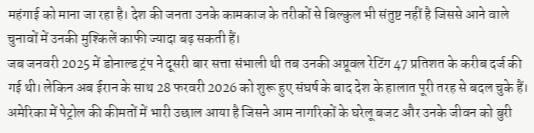महंगाई को माना जा रहा है। देश की जनता उनके कामकाज के तरीकों से बिल्कुल भी संतुष्ट नहीं है जिससे आने वाले चुनावों में उनकी मुश्किलें काफी ज्यादा बढ़ सकती हैं।
जब जनवरी 2025 में डोनाल्ड ट्रंप ने दूसरी बार सत्ता संभाली थी तब उनकी अप्रूवल रेटिंग 47 प्रतिशत के करीब दर्ज की गई थी। लेकिन अब ईरान के साथ 28 फरवरी 2026 को शुरू हुए संघर्ष के बाद देश के हालात पूरी तरह से बदल चुके हैं। अमेरिका में पेट्रोल की कीमतों में भारी उछाल आया है जिसने आम नागरिकों के घरेलू बजट और उनके जीवन को बुरी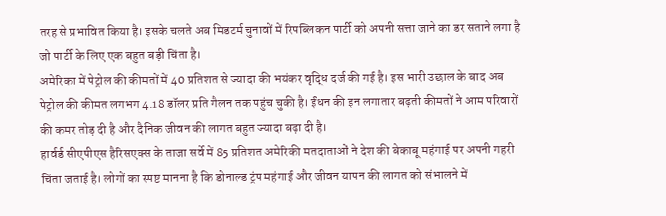तरह से प्रभावित किया है। इसके चलते अब मिडटर्म चुनावों में रिपब्लिकन पार्टी को अपनी सत्ता जाने का डर सताने लगा है जो पार्टी के लिए एक बहुत बड़ी चिंता है।
अमेरिका में पेट्रोल की कीमतों में 40 प्रतिशत से ज्यादा की भयंकर वृद्धि दर्ज की गई है। इस भारी उछाल के बाद अब पेट्रोल की कीमत लगभग 4.18 डॉलर प्रति गैलन तक पहुंच चुकी है। ईंधन की इन लगातार बढ़ती कीमतों ने आम परिवारों की कमर तोड़ दी है और दैनिक जीवन की लागत बहुत ज्यादा बढ़ा दी है।
हार्वर्ड सीएपीएस हैरिसएक्स के ताजा सर्वे में 85 प्रतिशत अमेरिकी मतदाताओं ने देश की बेकाबू महंगाई पर अपनी गहरी चिंता जताई है। लोगों का स्पष्ट मानना है कि डोनाल्ड ट्रंप महंगाई और जीवन यापन की लागत को संभालने में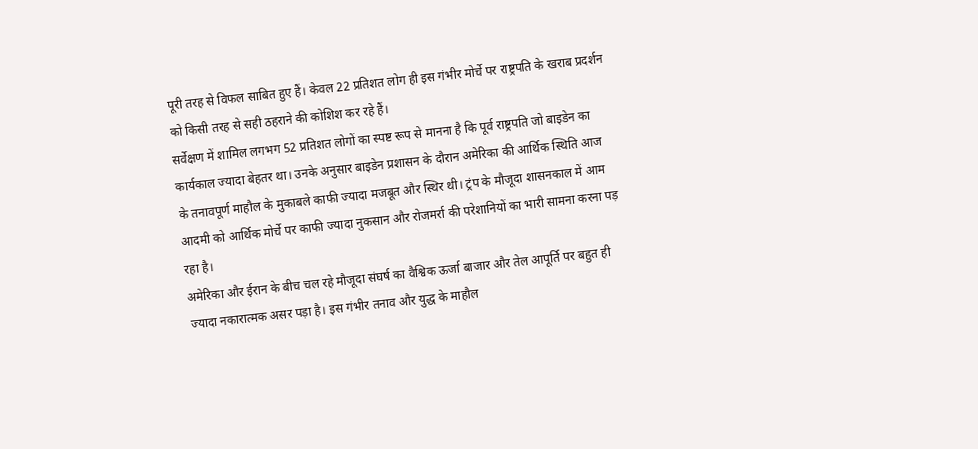पूरी तरह से विफल साबित हुए हैं। केवल 22 प्रतिशत लोग ही इस गंभीर मोर्चे पर राष्ट्रपति के खराब प्रदर्शन को किसी तरह से सही ठहराने की कोशिश कर रहे हैं।
सर्वेक्षण में शामिल लगभग 52 प्रतिशत लोगों का स्पष्ट रूप से मानना है कि पूर्व राष्ट्रपति जो बाइडेन का कार्यकाल ज्यादा बेहतर था। उनके अनुसार बाइडेन प्रशासन के दौरान अमेरिका की आर्थिक स्थिति आज के तनावपूर्ण माहौल के मुकाबले काफी ज्यादा मजबूत और स्थिर थी। ट्रंप के मौजूदा शासनकाल में आम आदमी को आर्थिक मोर्चे पर काफी ज्यादा नुकसान और रोजमर्रा की परेशानियों का भारी सामना करना पड़ रहा है।
अमेरिका और ईरान के बीच चल रहे मौजूदा संघर्ष का वैश्विक ऊर्जा बाजार और तेल आपूर्ति पर बहुत ही ज्यादा नकारात्मक असर पड़ा है। इस गंभीर तनाव और युद्ध के माहौल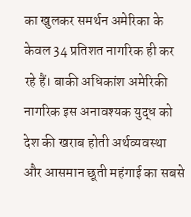का खुलकर समर्थन अमेरिका के केवल 34 प्रतिशत नागरिक ही कर रहे हैं। बाकी अधिकांश अमेरिकी नागरिक इस अनावश्यक युद्ध को देश की खराब होती अर्थव्यवस्था और आसमान छूती महंगाई का सबसे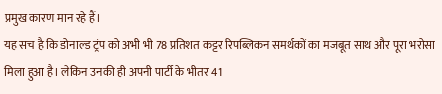प्रमुख कारण मान रहे हैं।
यह सच है कि डोनाल्ड ट्रंप को अभी भी 78 प्रतिशत कट्टर रिपब्लिकन समर्थकों का मजबूत साथ और पूरा भरोसा मिला हुआ है। लेकिन उनकी ही अपनी पार्टी के भीतर 41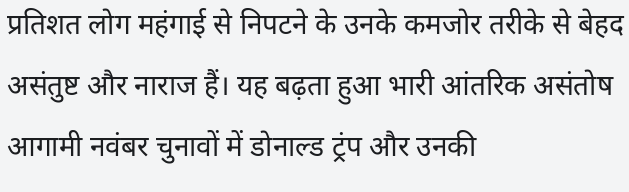प्रतिशत लोग महंगाई से निपटने के उनके कमजोर तरीके से बेहद असंतुष्ट और नाराज हैं। यह बढ़ता हुआ भारी आंतरिक असंतोष आगामी नवंबर चुनावों में डोनाल्ड ट्रंप और उनकी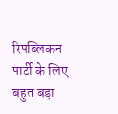रिपब्लिकन पार्टी के लिए बहुत बड़ा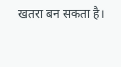खतरा बन सकता है।